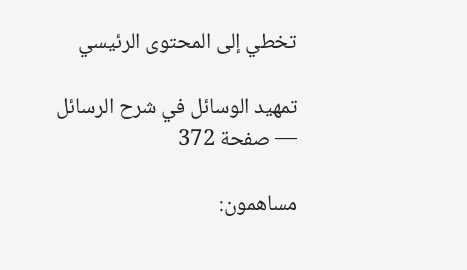تخطي إلى المحتوى الرئيسي

تمهيد الوسائل في شرح الرسائل — صفحة 372

مساهمون: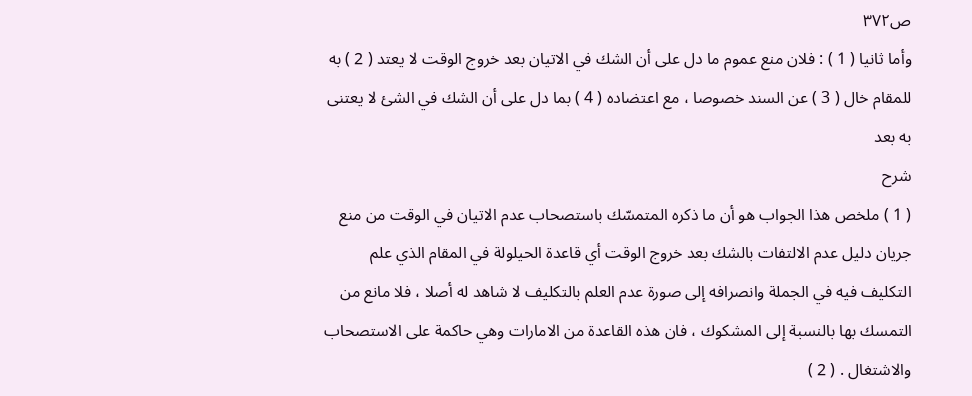ص٣٧٢
وأما ثانيا ( 1 ) : فلان منع عموم ما دل على أن الشك في الاتيان بعد خروج الوقت لا يعتد ( 2 ) به للمقام خال ( 3 ) عن السند خصوصا ، مع اعتضاده ( 4 ) بما دل على أن الشك في الشئ لا يعتنى به بعد
شرح
( 1 ) ملخص هذا الجواب هو أن ما ذكره المتمسّك باستصحاب عدم الاتيان في الوقت من منع جريان دليل عدم الالتفات بالشك بعد خروج الوقت أي قاعدة الحيلولة في المقام الذي علم التكليف فيه في الجملة وانصرافه إلى صورة عدم العلم بالتكليف لا شاهد له أصلا ، فلا مانع من التمسك بها بالنسبة إلى المشكوك ، فان هذه القاعدة من الامارات وهي حاكمة على الاستصحاب والاشتغال . ( 2 )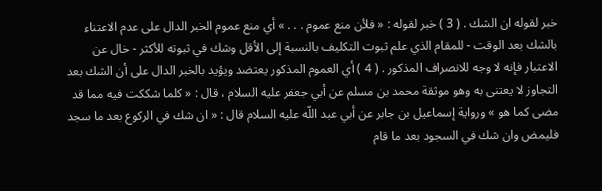خبر لقوله ان الشك . ( 3 ) خبر لقوله : « فلأن منع عموم . . . » أي منع عموم الخبر الدال على عدم الاعتناء بالشك بعد الوقت - للمقام الذي علم ثبوت التكليف بالنسبة إلى الأقل وشك في ثبوته للأكثر - خال عن الاعتبار فإنه لا وجه للانصراف المذكور . ( 4 ) أي العموم المذكور يعتضد ويؤيد بالخبر الدال على أن الشك بعد التجاوز لا يعتنى به وهو موثقة محمد بن مسلم عن أبي جعفر عليه السلام ، قال : « كلما شككت فيه مما قد مضى كما هو » ورواية إسماعيل بن جابر عن أبي عبد اللّه عليه السلام قال : « ان شك في الركوع بعد ما سجد فليمض وان شك في السجود بعد ما قام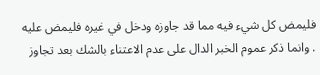فليمض كل شيء فيه مما قد جاوزه ودخل في غيره فليمض عليه . وانما ذكر عموم الخبر الدال على عدم الاعتناء بالشك بعد تجاوز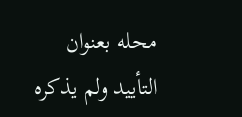محله بعنوان التأييد ولم يذكره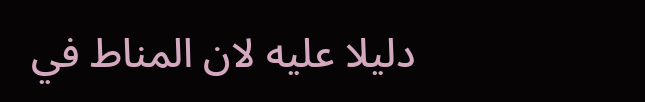دليلا عليه لان المناط في